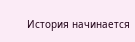История начинается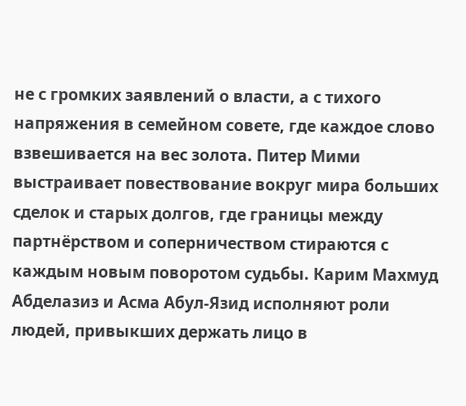не с громких заявлений о власти, а с тихого напряжения в семейном совете, где каждое слово взвешивается на вес золота. Питер Мими выстраивает повествование вокруг мира больших сделок и старых долгов, где границы между партнёрством и соперничеством стираются с каждым новым поворотом судьбы. Карим Махмуд Абделазиз и Асма Абул-Язид исполняют роли людей, привыкших держать лицо в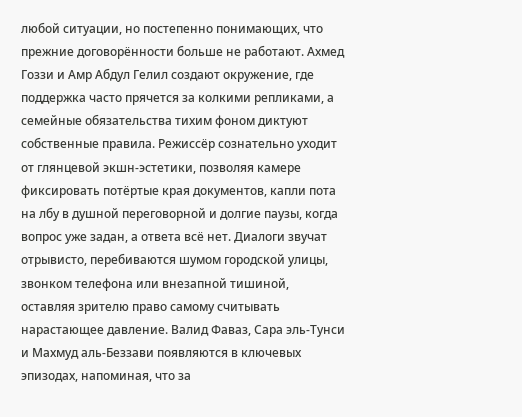любой ситуации, но постепенно понимающих, что прежние договорённости больше не работают. Ахмед Гоззи и Амр Абдул Гелил создают окружение, где поддержка часто прячется за колкими репликами, а семейные обязательства тихим фоном диктуют собственные правила. Режиссёр сознательно уходит от глянцевой экшн-эстетики, позволяя камере фиксировать потёртые края документов, капли пота на лбу в душной переговорной и долгие паузы, когда вопрос уже задан, а ответа всё нет. Диалоги звучат отрывисто, перебиваются шумом городской улицы, звонком телефона или внезапной тишиной, оставляя зрителю право самому считывать нарастающее давление. Валид Фаваз, Сара эль-Тунси и Махмуд аль-Беззави появляются в ключевых эпизодах, напоминая, что за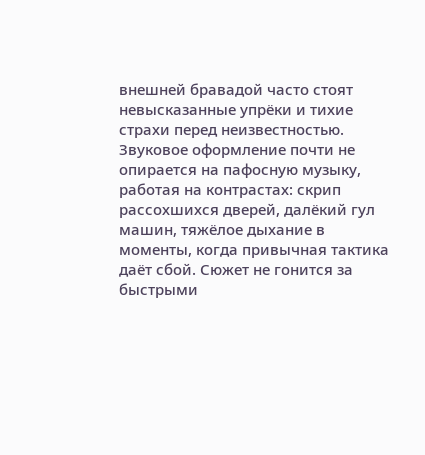внешней бравадой часто стоят невысказанные упрёки и тихие страхи перед неизвестностью. Звуковое оформление почти не опирается на пафосную музыку, работая на контрастах: скрип рассохшихся дверей, далёкий гул машин, тяжёлое дыхание в моменты, когда привычная тактика даёт сбой. Сюжет не гонится за быстрыми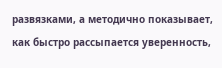развязками, а методично показывает, как быстро рассыпается уверенность,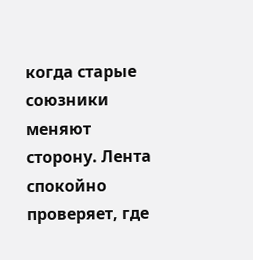когда старые союзники меняют сторону. Лента спокойно проверяет, где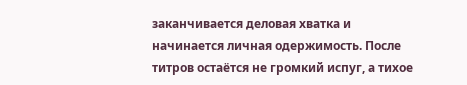заканчивается деловая хватка и начинается личная одержимость. После титров остаётся не громкий испуг, а тихое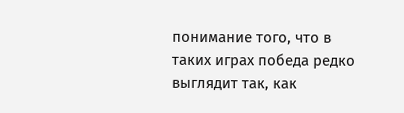понимание того, что в таких играх победа редко выглядит так, как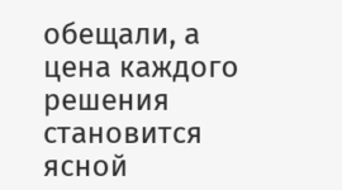обещали, а цена каждого решения становится ясной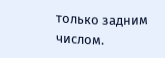только задним числом.